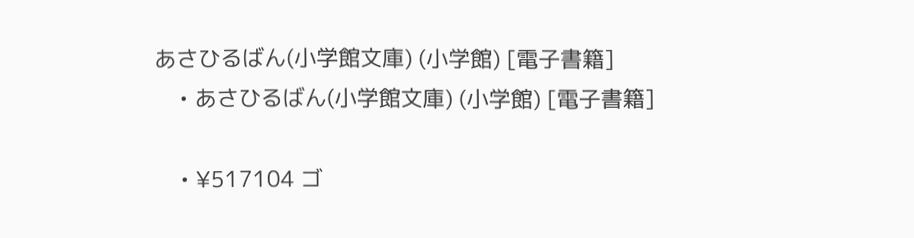あさひるばん(小学館文庫) (小学館) [電子書籍]
    • あさひるばん(小学館文庫) (小学館) [電子書籍]

    • ¥517104 ゴ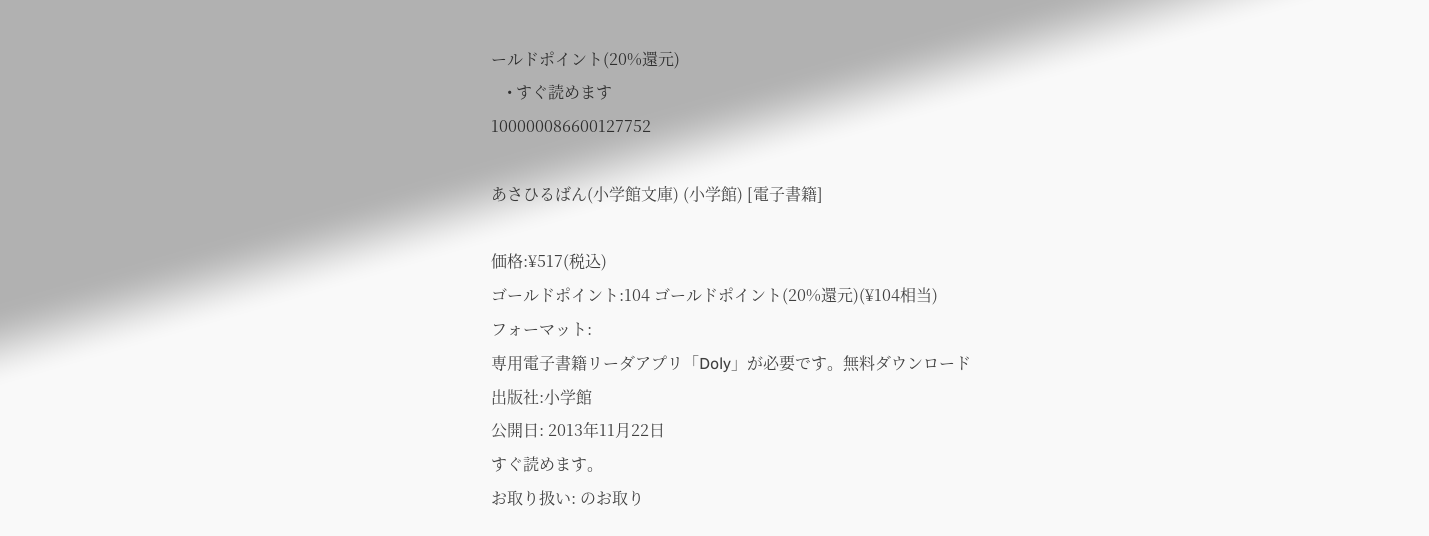ールドポイント(20%還元)
    • すぐ読めます
100000086600127752

あさひるばん(小学館文庫) (小学館) [電子書籍]

価格:¥517(税込)
ゴールドポイント:104 ゴールドポイント(20%還元)(¥104相当)
フォーマット:
専用電子書籍リーダアプリ「Doly」が必要です。無料ダウンロード
出版社:小学館
公開日: 2013年11月22日
すぐ読めます。
お取り扱い: のお取り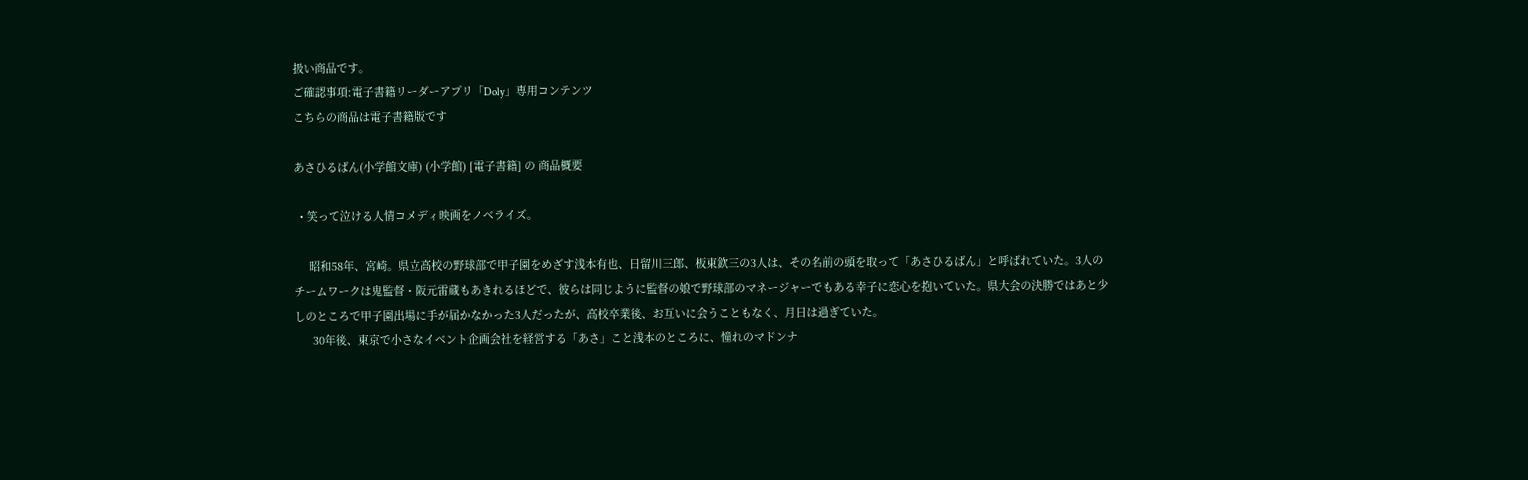扱い商品です。
ご確認事項:電子書籍リーダーアプリ「Doly」専用コンテンツ
こちらの商品は電子書籍版です

あさひるばん(小学館文庫) (小学館) [電子書籍] の 商品概要

  • 笑って泣ける人情コメディ映画をノベライズ。

     昭和58年、宮崎。県立高校の野球部で甲子園をめざす浅本有也、日留川三郎、板東欽三の3人は、その名前の頭を取って「あさひるばん」と呼ばれていた。3人のチームワークは鬼監督・阪元雷蔵もあきれるほどで、彼らは同じように監督の娘で野球部のマネージャーでもある幸子に恋心を抱いていた。県大会の決勝ではあと少しのところで甲子園出場に手が届かなかった3人だったが、高校卒業後、お互いに会うこともなく、月日は過ぎていた。
      30年後、東京で小さなイベント企画会社を経営する「あさ」こと浅本のところに、憧れのマドンナ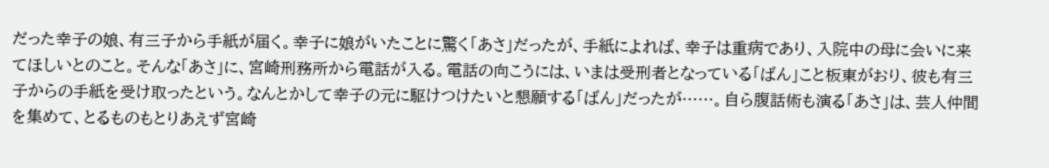だった幸子の娘、有三子から手紙が届く。幸子に娘がいたことに驚く「あさ」だったが、手紙によれば、幸子は重病であり、入院中の母に会いに来てほしいとのこと。そんな「あさ」に、宮崎刑務所から電話が入る。電話の向こうには、いまは受刑者となっている「ばん」こと板東がおり、彼も有三子からの手紙を受け取ったという。なんとかして幸子の元に駆けつけたいと懇願する「ばん」だったが……。自ら腹話術も演る「あさ」は、芸人仲間を集めて、とるものもとりあえず宮崎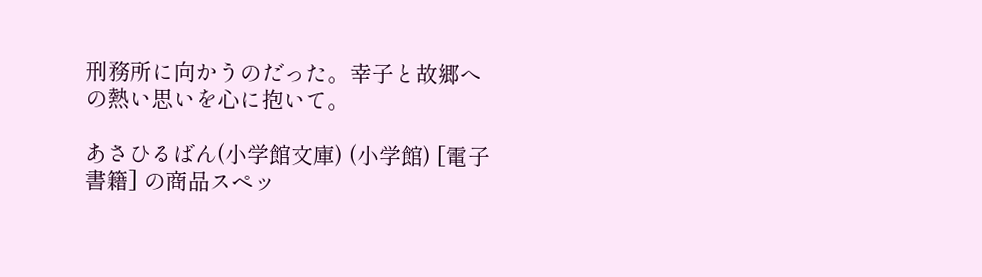刑務所に向かうのだった。幸子と故郷への熱い思いを心に抱いて。

あさひるばん(小学館文庫) (小学館) [電子書籍] の商品スペッ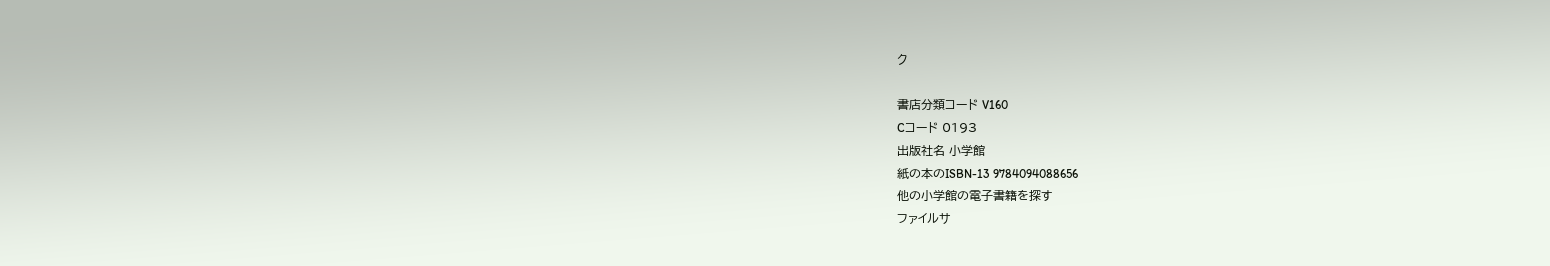ク

書店分類コード V160
Cコード 0193
出版社名 小学館
紙の本のISBN-13 9784094088656
他の小学館の電子書籍を探す
ファイルサ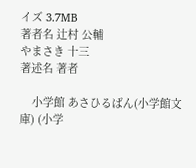イズ 3.7MB
著者名 辻村 公輔
やまさき 十三
著述名 著者

    小学館 あさひるばん(小学館文庫) (小学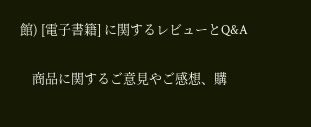館) [電子書籍] に関するレビューとQ&A

    商品に関するご意見やご感想、購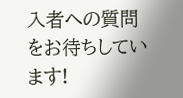入者への質問をお待ちしています!